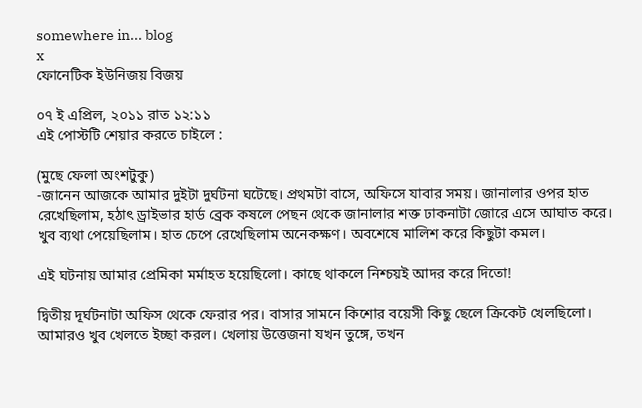somewhere in... blog
x
ফোনেটিক ইউনিজয় বিজয়

০৭ ই এপ্রিল, ২০১১ রাত ১২:১১
এই পোস্টটি শেয়ার করতে চাইলে :

(মুছে ফেলা অংশটুকু)
-জানেন আজকে আমার দুইটা দুর্ঘটনা ঘটেছে। প্রথমটা বাসে, অফিসে যাবার সময়। জানালার ওপর হাত রেখেছিলাম, হঠাৎ ড্রাইভার হার্ড ব্রেক কষলে পেছন থেকে জানালার শক্ত ঢাকনাটা জোরে এসে আঘাত করে। খুব ব্যথা পেয়েছিলাম। হাত চেপে রেখেছিলাম অনেকক্ষণ। অবশেষে মালিশ করে কিছুটা কমল।

এই ঘটনায় আমার প্রেমিকা মর্মাহত হয়েছিলো। কাছে থাকলে নিশ্চয়ই আদর করে দিতো!

দ্বিতীয় দূর্ঘটনাটা অফিস থেকে ফেরার পর। বাসার সামনে কিশোর বয়েসী কিছু ছেলে ক্রিকেট খেলছিলো। আমারও খুব খেলতে ইচ্ছা করল। খেলায় উত্তেজনা যখন তুঙ্গে, তখন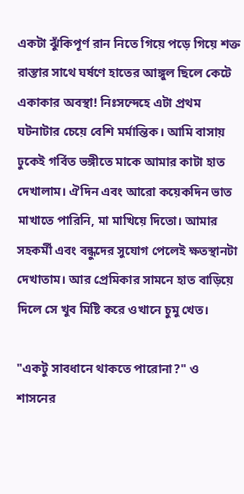একটা ঝুঁকিপূর্ণ রান নিতে গিয়ে পড়ে গিয়ে শক্ত রাস্তার সাথে ঘর্ষণে হাতের আঙ্গুল ছিলে কেটে একাকার অবস্থা! নিঃসন্দেহে এটা প্রথম ঘটনাটার চেয়ে বেশি মর্মান্তিক। আমি বাসায় ঢুকেই গর্বিত ভঙ্গীতে মাকে আমার কাটা হাত দেখালাম। ঐদিন এবং আরো কয়েকদিন ভাত মাখাতে পারিনি, মা মাখিয়ে দিতো। আমার সহকর্মী এবং বন্ধুদের সুযোগ পেলেই ক্ষতস্থানটা দেখাতাম। আর প্রেমিকার সামনে হাত বাড়িয়ে দিলে সে খুব মিষ্টি করে ওখানে চুমু খেত।

"একটু সাবধানে থাকতে পারোনা?" ও শাসনের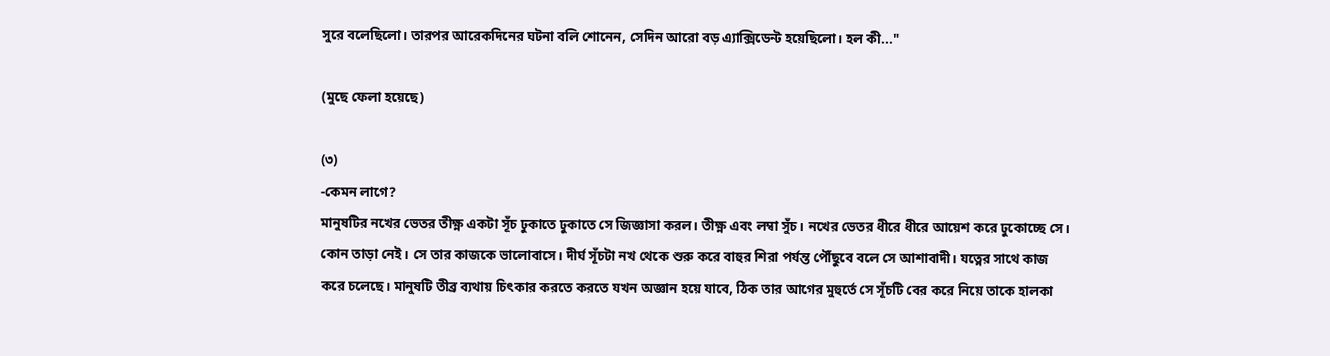সুরে বলেছিলো। তারপর আরেকদিনের ঘটনা বলি শোনেন, সেদিন আরো বড় এ্যাক্সিডেন্ট হয়েছিলো। হল কী..."

(মুছে ফেলা হয়েছে)

(৩)
-কেমন লাগে?
মানুষটির নখের ভেতর তীক্ষ্ণ একটা সূঁচ ঢুকাতে ঢুকাতে সে জিজ্ঞাসা করল। তীক্ষ্ণ এবং লম্বা সুঁচ। নখের ভেতর ধীরে ধীরে আয়েশ করে ঢুকোচ্ছে সে। কোন তাড়া নেই। সে তার কাজকে ভালোবাসে। দীর্ঘ সূঁচটা নখ থেকে শুরু করে বাহুর শিরা পর্যন্ত পৌঁছুবে বলে সে আশাবাদী। যত্নের সাথে কাজ করে চলেছে। মানুষটি তীব্র ব্যথায় চিৎকার করতে করতে যখন অজ্ঞান হয়ে যাবে, ঠিক তার আগের মুহুর্তে সে সূঁচটি বের করে নিয়ে তাকে হালকা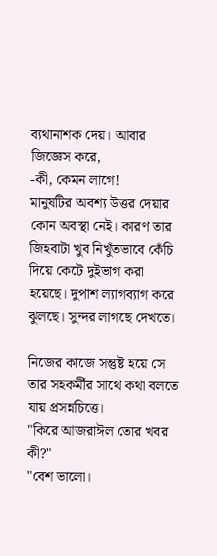ব্যথানাশক দেয়। আবার জিজ্ঞেস করে,
-কী, কেমন লাগে!
মানুষটির অবশ্য উত্তর দেয়ার কোন অবস্থা নেই। কারণ তার জিহবাটা খুব নিখুঁতভাবে কেঁচি দিয়ে কেটে দুইভাগ করা হয়েছে। দুপাশ ল্যাগব্যাগ করে ঝুলছে। সুন্দর লাগছে দেখতে।

নিজের কাজে সন্তুষ্ট হয়ে সে তার সহকর্মীর সাথে কথা বলতে যায় প্রসন্নচিত্তে।
"কিরে আজরাঈল তোর খবর কী?"
"বেশ ভালো।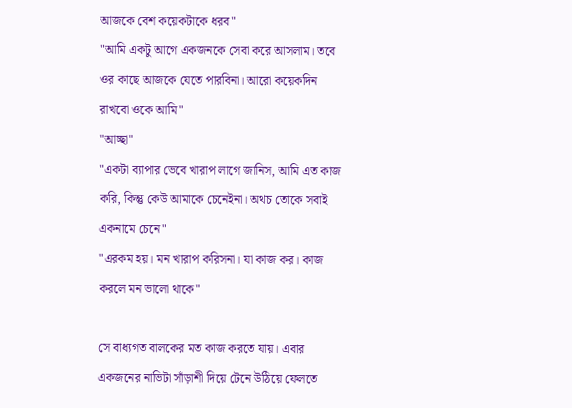আজকে বেশ কয়েকটাকে ধরব"
"আমি একটু আগে একজনকে সেবা করে আসলাম। তবে ওর কাছে আজকে যেতে পারবিনা। আরো কয়েকদিন রাখবো ওকে আমি"
"আচ্ছা"
"একটা ব্যাপার ভেবে খারাপ লাগে জানিস, আমি এত কাজ করি, কিন্তু কেউ আমাকে চেনেইনা। অথচ তোকে সবাই একনামে চেনে"
"এরকম হয়। মন খারাপ করিসনা। যা কাজ কর। কাজ করলে মন ভালো থাকে"

সে বাধ্যগত বালকের মত কাজ করতে যায়। এবার একজনের নাভিটা সাঁড়াশী দিয়ে টেনে উঠিয়ে ফেলতে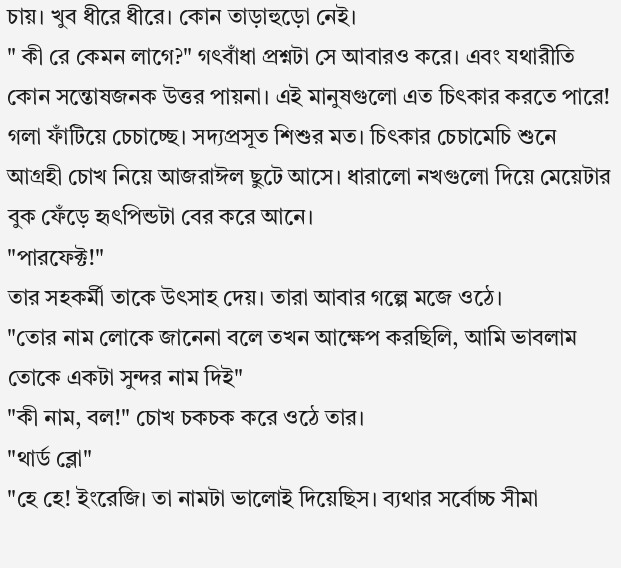চায়। খুব ধীরে ধীরে। কোন তাড়াহুড়ো নেই।
" কী রে কেমন লাগে?" গৎবাঁধা প্রশ্নটা সে আবারও করে। এবং যথারীতি কোন সন্তোষজনক উত্তর পায়না। এই মানুষগুলো এত চিৎকার করতে পারে! গলা ফাঁটিয়ে চেচাচ্ছে। সদ্যপ্রসূত শিশুর মত। চিৎকার চেচামেচি শুনে আগ্রহী চোখ নিয়ে আজরাঈল ছুটে আসে। ধারালো নখগুলো দিয়ে মেয়েটার বুক ফেঁড়ে হৃৎপিন্ডটা বের করে আনে।
"পারফেক্ট!"
তার সহকর্মী তাকে উৎসাহ দেয়। তারা আবার গল্পে মজে ওঠে।
"তোর নাম লোকে জানেনা বলে তখন আক্ষেপ করছিলি, আমি ভাবলাম তোকে একটা সুন্দর নাম দিই"
"কী নাম, বল!" চোখ চকচক করে ওঠে তার।
"থার্ড ব্লো"
"হে হে! ইংরেজি। তা নামটা ভালোই দিয়েছিস। ব্যথার সর্বোচ্চ সীমা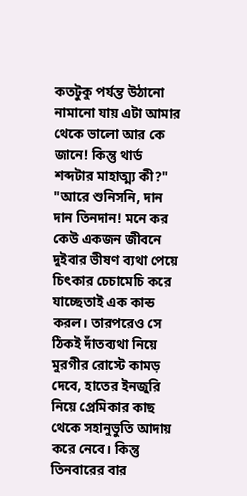কতটুকু পর্যন্ত উঠানো নামানো যায় এটা আমার থেকে ভালো আর কে জানে! কিন্তু থার্ড শব্দটার মাহাত্ম্য কী?"
"আরে শুনিসনি, দান দান তিনদান! মনে কর কেউ একজন জীবনে দুইবার ভীষণ ব্যথা পেয়ে চিৎকার চেচামেচি করে যাচ্ছেতাই এক কান্ড করল। তারপরেও সে ঠিকই দাঁতব্যথা নিয়ে মুরগীর রোস্টে কামড় দেবে, হাতের ইনজুরি নিয়ে প্রেমিকার কাছ থেকে সহানুভুতি আদায় করে নেবে। কিন্তু তিনবারের বার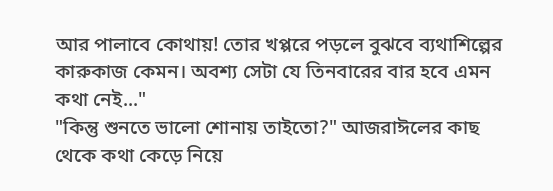আর পালাবে কোথায়! তোর খপ্পরে পড়লে বুঝবে ব্যথাশিল্পের কারুকাজ কেমন। অবশ্য সেটা যে তিনবারের বার হবে এমন কথা নেই..."
"কিন্তু শুনতে ভালো শোনায় তাইতো?" আজরাঈলের কাছ থেকে কথা কেড়ে নিয়ে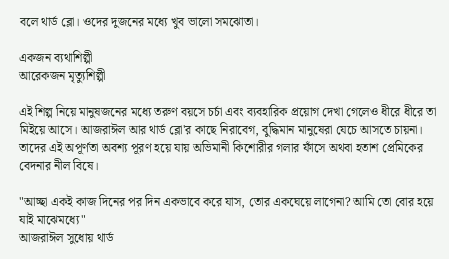বলে থার্ড ব্লো। ওদের দুজনের মধ্যে খুব ভালো সমঝোতা।

একজন ব্যথাশিল্পী
আরেকজন মৃত্যুশিল্পী

এই শিল্প নিয়ে মানুষজনের মধ্যে তরুণ বয়সে চর্চা এবং ব্যবহারিক প্রয়োগ দেখা গেলেও ধীরে ধীরে তা মিইয়ে আসে। আজরাঈল আর থার্ড ব্লো'র কাছে নিরাবেগ, বুদ্ধিমান মানুষেরা যেচে আসতে চায়না। তাদের এই অপূর্ণতা অবশ্য পূরণ হয়ে যায় অভিমানী কিশোরীর গলার ফাঁসে অথবা হতাশ প্রেমিকের বেদনার নীল বিষে।

"আচ্ছা একই কাজ দিনের পর দিন একভাবে করে যাস, তোর একঘেয়ে লাগেনা? আমি তো বোর হয়ে যাই মাঝেমধ্যে"
আজরাঈল সুধোয় থার্ড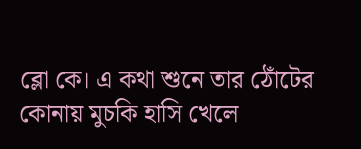ব্লো কে। এ কথা শুনে তার ঠোঁটের কোনায় মুচকি হাসি খেলে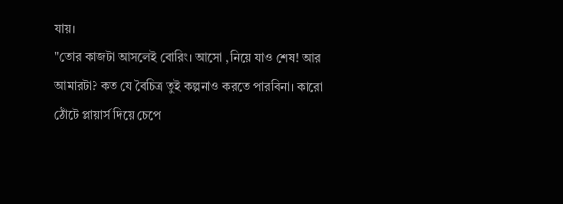যায়।
"তোর কাজটা আসলেই বোরিং। আসো ,নিয়ে যাও শেষ! আর আমারটা? কত যে বৈচিত্র তুই কল্পনাও করতে পারবিনা। কারো ঠোঁটে প্লায়ার্স দিয়ে চেপে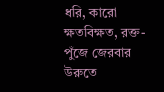ধরি, কারো ক্ষতবিক্ষত, রক্ত-পুঁজে জেরবার উরুতে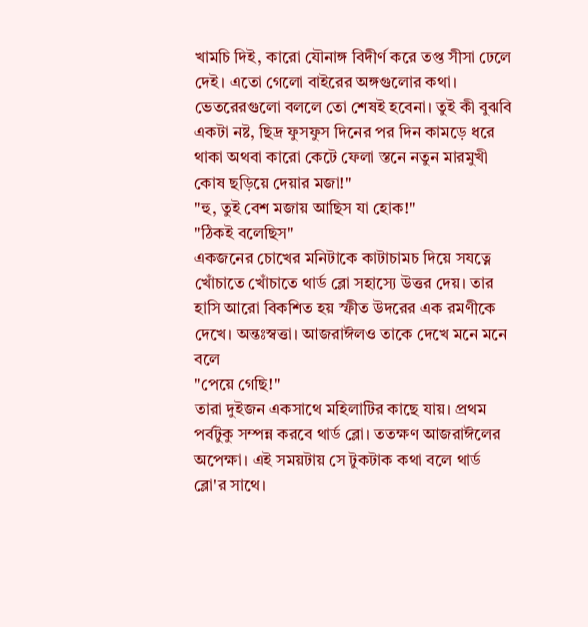খামচি দিই, কারো যৌনাঙ্গ বিদীর্ণ করে তপ্ত সীসা ঢেলে দেই। এতো গেলো বাইরের অঙ্গগুলোর কথা। ভেতরেরগুলো বললে তো শেষই হবেনা। তুই কী বুঝবি একটা নষ্ট, ছিদ্র ফুসফুস দিনের পর দিন কামড়ে ধরে থাকা অথবা কারো কেটে ফেলা স্তনে নতুন মারমুখী কোষ ছড়িয়ে দেয়ার মজা!"
"হু, তুই বেশ মজায় আছিস যা হোক!"
"ঠিকই বলেছিস"
একজনের চোখের মনিটাকে কাটাচামচ দিয়ে সযত্নে খোঁচাতে খোঁচাতে থার্ড ব্লো সহাস্যে উত্তর দেয়। তার হাসি আরো বিকশিত হয় স্ফীত উদরের এক রমণীকে দেখে। অন্তঃস্বত্তা। আজরাঈলও তাকে দেখে মনে মনে বলে
"পেয়ে গেছি!"
তারা দুইজন একসাথে মহিলাটির কাছে যায়। প্রথম পর্বটুকু সম্পন্ন করবে থার্ড ব্লো। ততক্ষণ আজরাঈলের অপেক্ষা। এই সময়টায় সে টুকটাক কথা বলে থার্ড ব্লো'র সাথে।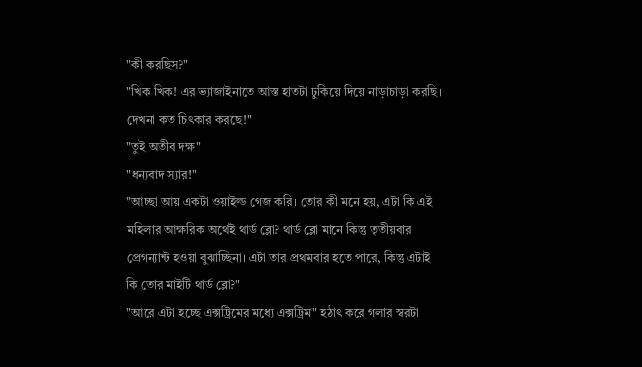"কী করছিস?"
"খিক খিক! এর ভ্যাজাইনাতে আস্ত হাতটা ঢুকিয়ে দিয়ে নাড়াচাড়া করছি। দেখনা কত চিৎকার করছে!"
"তুই অতীব দক্ষ"
"ধন্যবাদ স্যার!"
"আচ্ছা আয় একটা ওয়াইল্ড গেজ করি। তোর কী মনে হয়, এটা কি এই মহিলার আক্ষরিক অর্থেই থার্ড ব্লো? থার্ড ব্লো মানে কিন্তু তৃতীয়বার প্রেগন্যান্ট হওয়া বুঝাচ্ছিনা। এটা তার প্রথমবার হতে পারে, কিন্তু এটাই কি তোর মাইটি থার্ড ব্লো?"
"আরে এটা হচ্ছে এক্সট্রিমের মধ্যে এক্সট্রিম" হঠাৎ করে গলার স্বরটা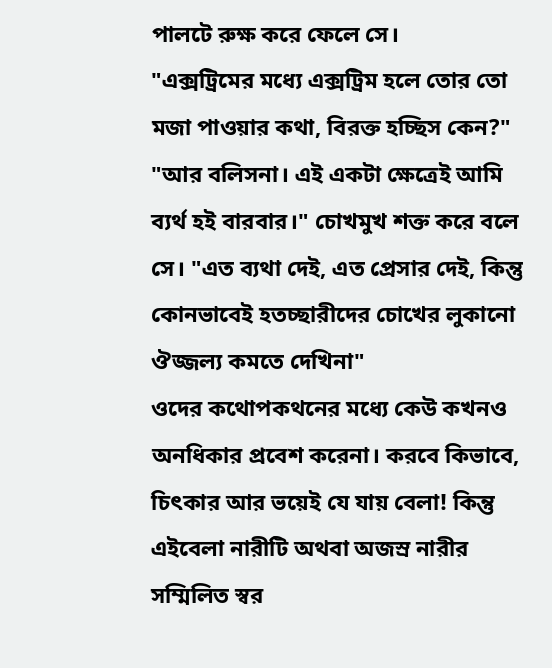পালটে রুক্ষ করে ফেলে সে।
"এক্সট্রিমের মধ্যে এক্সট্রিম হলে তোর তো মজা পাওয়ার কথা, বিরক্ত হচ্ছিস কেন?"
"আর বলিসনা। এই একটা ক্ষেত্রেই আমি ব্যর্থ হই বারবার।" চোখমুখ শক্ত করে বলে সে। "এত ব্যথা দেই, এত প্রেসার দেই, কিন্তু কোনভাবেই হতচ্ছারীদের চোখের লুকানো ঔজ্জল্য কমতে দেখিনা"
ওদের কথোপকথনের মধ্যে কেউ কখনও অনধিকার প্রবেশ করেনা। করবে কিভাবে, চিৎকার আর ভয়েই যে যায় বেলা! কিন্তু এইবেলা নারীটি অথবা অজস্র নারীর সম্মিলিত স্বর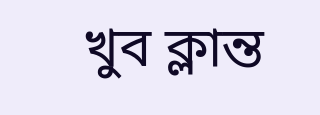খুব ক্লান্ত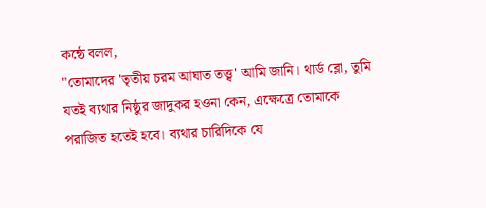কন্ঠে বলল,
"তোমাদের 'তৃতীয় চরম আঘাত তত্ত্ব' আমি জানি। থার্ড ব্লো, তুমি যতই ব্যথার নিষ্ঠুর জাদুকর হওনা কেন, এক্ষেত্রে তোমাকে পরাজিত হতেই হবে। ব্যথার চারিদিকে যে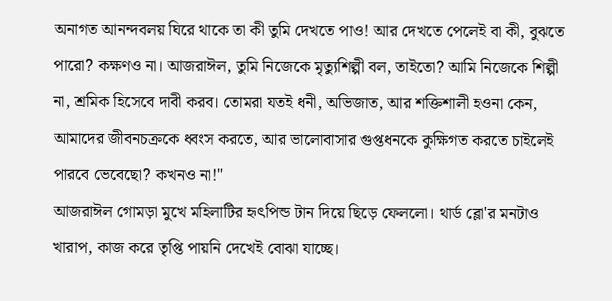অনাগত আনন্দবলয় ঘিরে থাকে তা কী তুমি দেখতে পাও! আর দেখতে পেলেই বা কী, বুঝতে পারো? কক্ষণও না। আজরাঈল, তুমি নিজেকে মৃত্যুশিল্পী বল, তাইতো? আমি নিজেকে শিল্পী না, শ্রমিক হিসেবে দাবী করব। তোমরা যতই ধনী, অভিজাত, আর শক্তিশালী হওনা কেন, আমাদের জীবনচক্রকে ধ্বংস করতে, আর ভালোবাসার গুপ্তধনকে কুক্ষিগত করতে চাইলেই পারবে ভেবেছো? কখনও না!"
আজরাঈল গোমড়া মুখে মহিলাটির হৃৎপিন্ড টান দিয়ে ছিড়ে ফেললো। থার্ড ব্লো'র মনটাও খারাপ, কাজ করে তৃপ্তি পায়নি দেখেই বোঝা যাচ্ছে।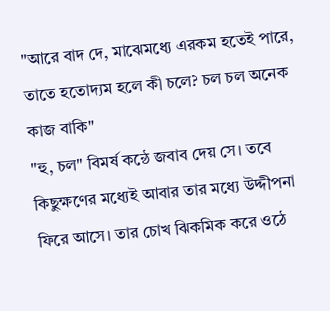"আরে বাদ দে, মাঝেমধ্যে এরকম হতেই পারে, তাতে হতোদ্যম হলে কী চলে? চল চল অনেক কাজ বাকি"
"হু, চল" বিমর্ষ কন্ঠে জবাব দেয় সে। তবে কিছুক্ষণের মধ্যেই আবার তার মধ্যে উদ্দীপনা ফিরে আসে। তার চোখ ঝিকমিক করে ওঠে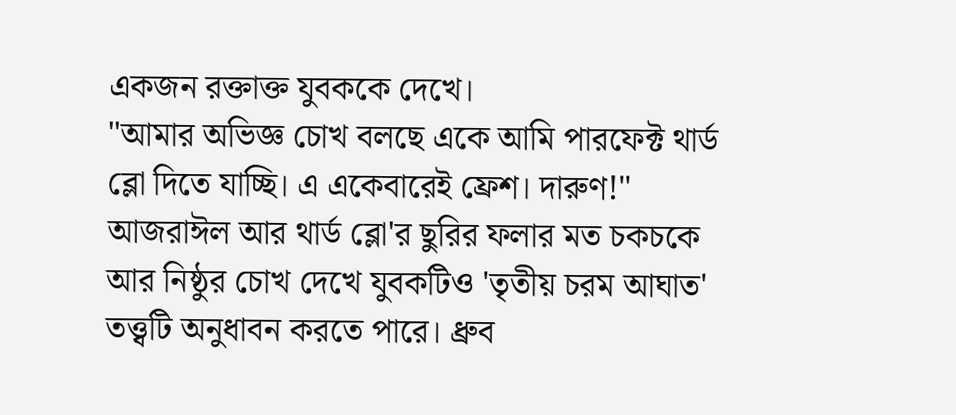একজন রক্তাক্ত যুবককে দেখে।
"আমার অভিজ্ঞ চোখ বলছে একে আমি পারফেক্ট থার্ড ব্লো দিতে যাচ্ছি। এ একেবারেই ফ্রেশ। দারুণ!"
আজরাঈল আর থার্ড ব্লো'র ছুরির ফলার মত চকচকে আর নিষ্ঠুর চোখ দেখে যুবকটিও 'তৃতীয় চরম আঘাত' তত্ত্বটি অনুধাবন করতে পারে। ধ্রুব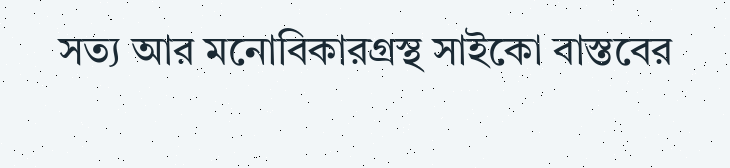সত্য আর মনোবিকারগ্রস্থ সাইকো বাস্তবের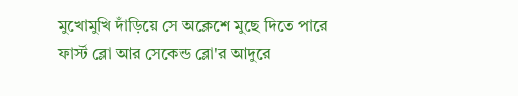মুখোমুখি দাঁড়িয়ে সে অক্লেশে মুছে দিতে পারে ফার্স্ট ব্লো আর সেকেন্ড ব্লো'র আদুরে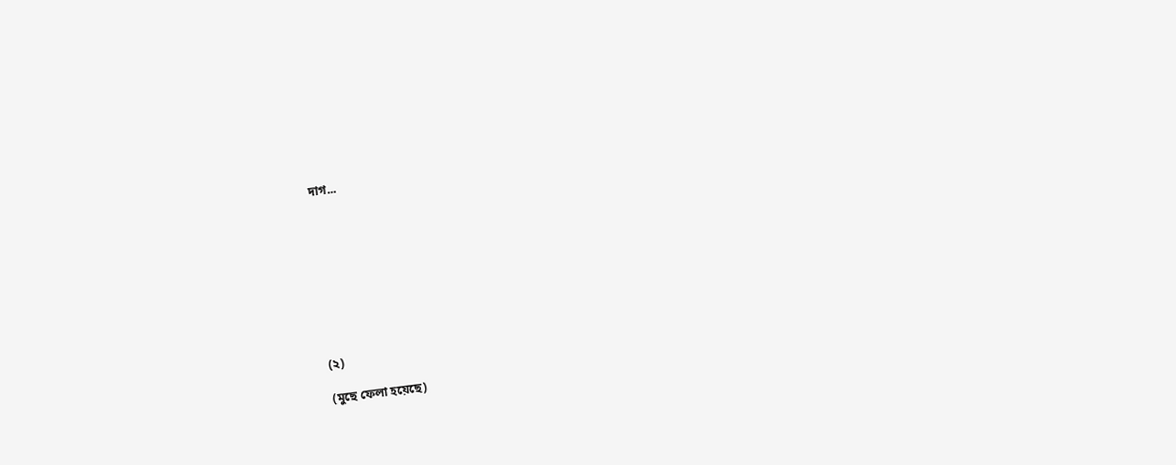দাগ...









(২)

(মুছে ফেলা হয়েছে)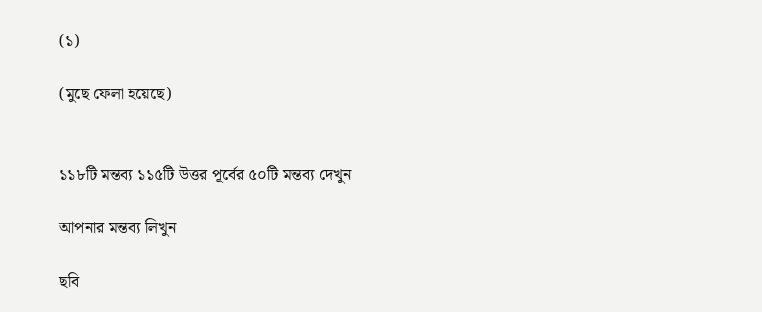(১)

(মুছে ফেলা হয়েছে)


১১৮টি মন্তব্য ১১৫টি উত্তর পূর্বের ৫০টি মন্তব্য দেখুন

আপনার মন্তব্য লিখুন

ছবি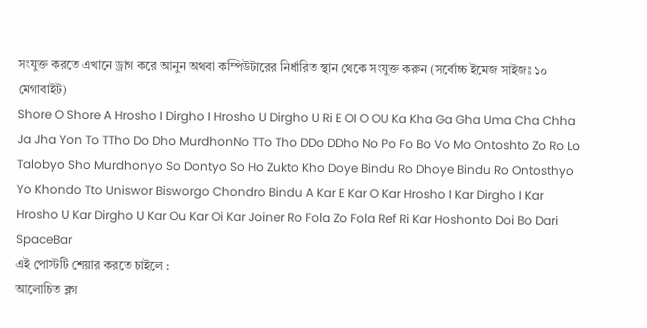সংযুক্ত করতে এখানে ড্রাগ করে আনুন অথবা কম্পিউটারের নির্ধারিত স্থান থেকে সংযুক্ত করুন (সর্বোচ্চ ইমেজ সাইজঃ ১০ মেগাবাইট)
Shore O Shore A Hrosho I Dirgho I Hrosho U Dirgho U Ri E OI O OU Ka Kha Ga Gha Uma Cha Chha Ja Jha Yon To TTho Do Dho MurdhonNo TTo Tho DDo DDho No Po Fo Bo Vo Mo Ontoshto Zo Ro Lo Talobyo Sho Murdhonyo So Dontyo So Ho Zukto Kho Doye Bindu Ro Dhoye Bindu Ro Ontosthyo Yo Khondo Tto Uniswor Bisworgo Chondro Bindu A Kar E Kar O Kar Hrosho I Kar Dirgho I Kar Hrosho U Kar Dirgho U Kar Ou Kar Oi Kar Joiner Ro Fola Zo Fola Ref Ri Kar Hoshonto Doi Bo Dari SpaceBar
এই পোস্টটি শেয়ার করতে চাইলে :
আলোচিত ব্লগ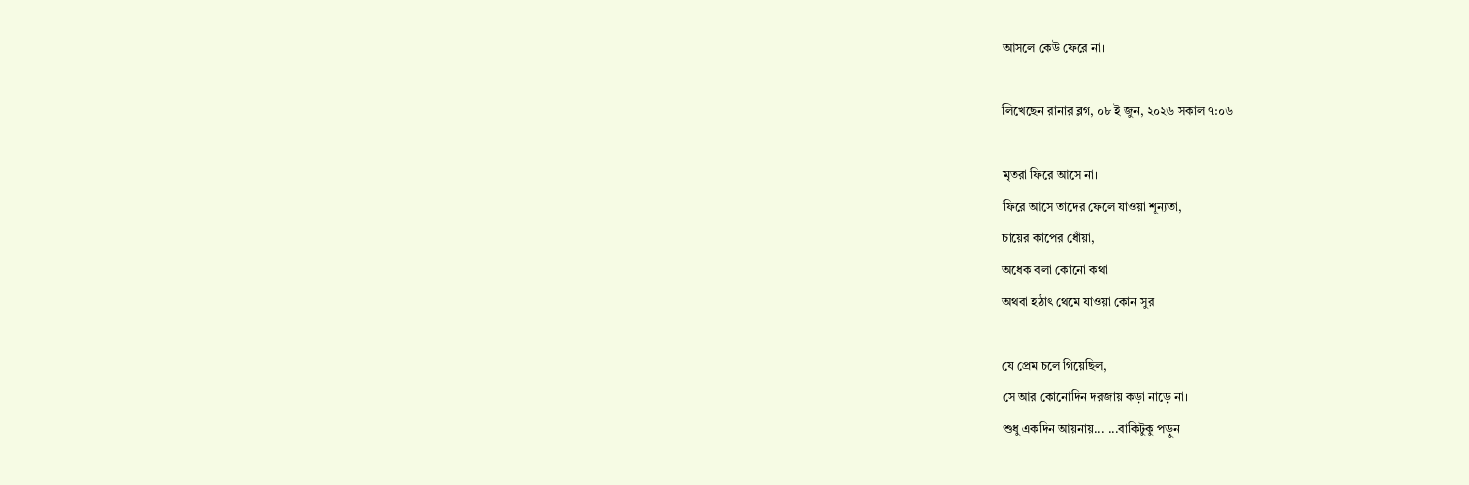আসলে কেউ ফেরে না।

লিখেছেন রানার ব্লগ, ০৮ ই জুন, ২০২৬ সকাল ৭:০৬

মৃতরা ফিরে আসে না।
ফিরে আসে তাদের ফেলে যাওয়া শূন্যতা,
চায়ের কাপের ধোঁয়া,
অধেক বলা কোনো কথা
অথবা হঠাৎ থেমে যাওয়া কোন সুর

যে প্রেম চলে গিয়েছিল,
সে আর কোনোদিন দরজায় কড়া নাড়ে না।
শুধু একদিন আয়নায়... ...বাকিটুকু পড়ুন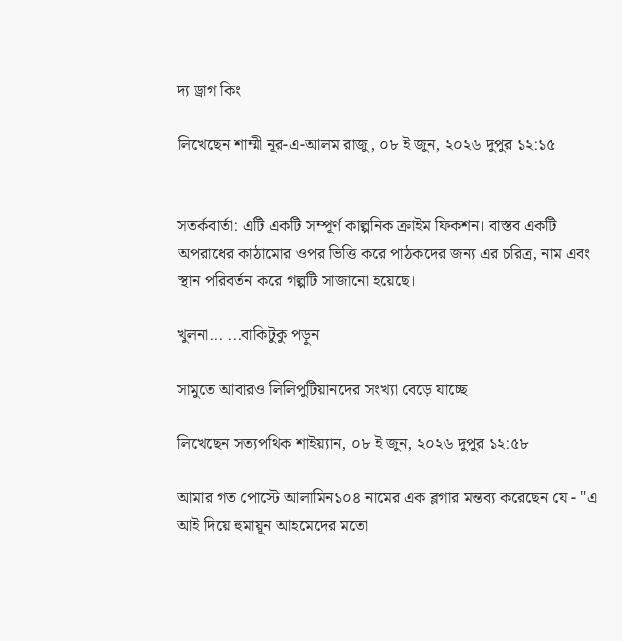দ্য ড্রাগ কিং

লিখেছেন শাম্মী নূর-এ-আলম রাজু, ০৮ ই জুন, ২০২৬ দুপুর ১২:১৫


সতর্কবার্তা: এটি একটি সম্পূর্ণ কাল্পনিক ক্রাইম ফিকশন। বাস্তব একটি অপরাধের কাঠামোর ওপর ভিত্তি করে পাঠকদের জন্য এর চরিত্র, নাম এবং স্থান পরিবর্তন করে গল্পটি সাজানো হয়েছে।

খুলনা... ...বাকিটুকু পড়ুন

সামুতে আবারও লিলিপুটিয়ানদের সংখ্যা বেড়ে যাচ্ছে

লিখেছেন সত্যপথিক শাইয়্যান, ০৮ ই জুন, ২০২৬ দুপুর ১২:৫৮

আমার গত পোস্টে আলামিন১০৪ নামের এক ব্লগার মন্তব্য করেছেন যে - "এ আই দিয়ে হুমায়ূন আহমেদের মতো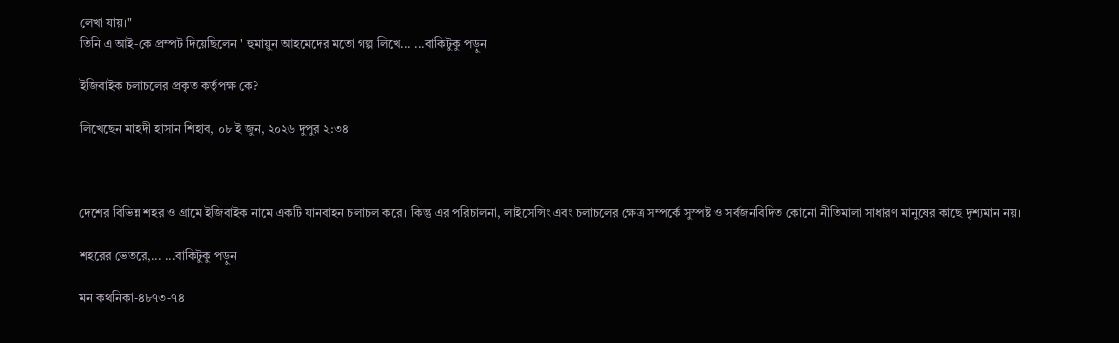লেখা যায়।"
তিনি এ আই-কে প্রম্পট দিয়েছিলেন ' হুমায়ুন আহমেদের মতো গল্প লিখে... ...বাকিটুকু পড়ুন

ইজিবাইক চলাচলের প্রকৃত কর্তৃপক্ষ কে?

লিখেছেন মাহদী হাসান শিহাব, ০৮ ই জুন, ২০২৬ দুপুর ২:৩৪



দেশের বিভিন্ন শহর ও গ্রামে ইজিবাইক নামে একটি যানবাহন চলাচল করে। কিন্তু এর পরিচালনা, লাইসেন্সিং এবং চলাচলের ক্ষেত্র সম্পর্কে সুস্পষ্ট ও সর্বজনবিদিত কোনো নীতিমালা সাধারণ মানুষের কাছে দৃশ্যমান নয়।

শহরের ভেতরে,... ...বাকিটুকু পড়ুন

মন কথনিকা-৪৮৭৩-৭৪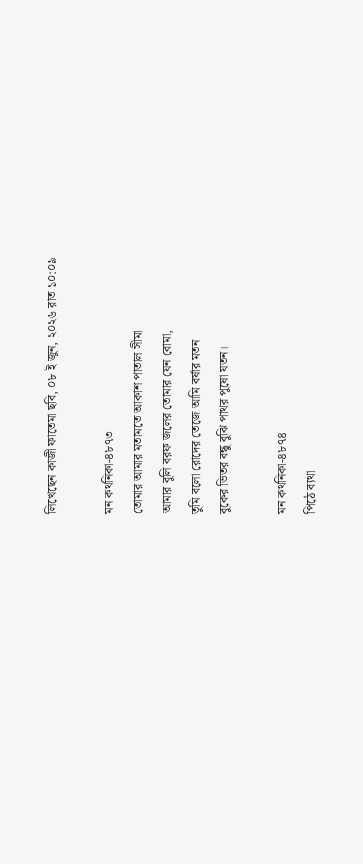লিখেছেন কাজী ফাতেমা ছবি, ০৮ ই জুন, ২০২৬ রাত ১০:০৯

মন কথনিকা-৪৮৭৩
তোমার আমার মতামতে আকাশ পাতাল সীমা
আমার বুলি বরফ জলের তোমার যেন বোমা,
তুমি বলো রোদের তেজে আমি বর্ষার মতন
বুকের ভিতর বন্ধু বুঝি পাথর পুষো যতন।

মন কথনিকা-৪৮৭৪
পিঠে ব্যথা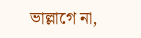ভাল্লাগে না,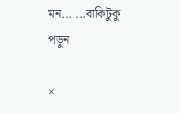মন... ...বাকিটুকু পড়ুন

×